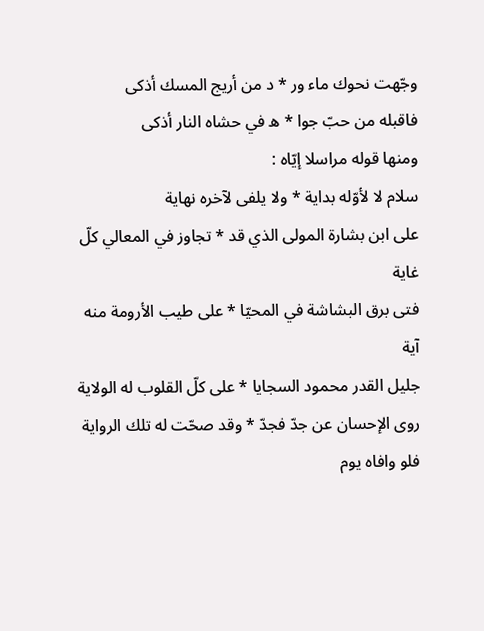وجّهت نحوك ماء ور * د من أريج المسك أذكى
فاقبله من حبّ جوا * ه في حشاه النار أذكى
ومنها قوله مراسلا إيّاه :
سلام لا لأوّله بداية * ولا يلفى لآخره نهاية
على ابن بشارة المولى الذي قد * تجاوز في المعالي كلّ غاية
فتى برق البشاشة في المحيّا * على طيب الأرومة منه آية
جليل القدر محمود السجايا * على كلّ القلوب له الولاية
روى الإحسان عن جدّ فجدّ * وقد صحّت له تلك الرواية
فلو وافاه يوم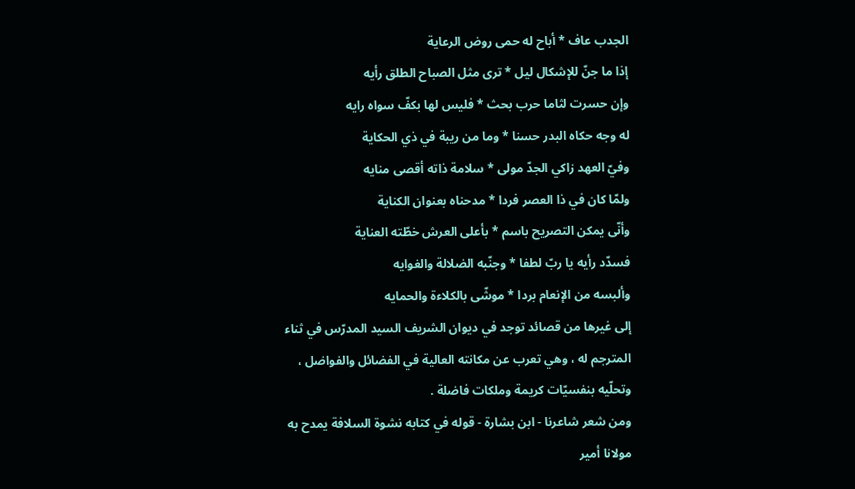الجدب عاف * أباح له حمى روض الرعاية
إذا ما جنّ للإشكال ليل * ترى مثل الصباح الطلق رأيه
وإن حسرت لثاما حرب بحث * فليس لها بكفّ سواه رايه
له وجه حكاه البدر حسنا * وما من ريبة في ذي الحكاية
وفيّ العهد زاكي الجدّ مولى * سلامة ذاته أقصى منايه
ولمّا كان في ذا العصر فردا * مدحناه بعنوان الكناية
وأنّى يمكن التصريح باسم * بأعلى العرش خطّته العناية
فسدّد رأيه يا ربّ لطفا * وجنّبه الضلالة والغوايه
وألبسه من الإنعام بردا * موشّى بالكلاءة والحمايه
إلى غيرها من قصائد توجد في ديوان الشريف السيد المدرّس في ثناء المترجم له ، وهي تعرب عن مكانته العالية في الفضائل والفواضل ، وتحلّيه بنفسيّات كريمة وملكات فاضلة .
ومن شعر شاعرنا - ابن بشارة - قوله في كتابه نشوة السلافة يمدح به مولانا أمير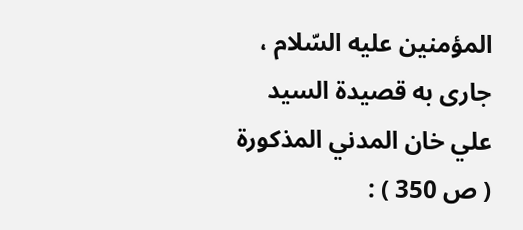المؤمنين عليه السّلام ، جارى به قصيدة السيد علي خان المدني المذكورة ( ص 350 ) :